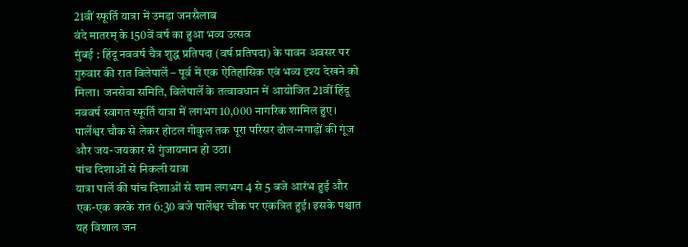21वीं स्फूर्ति यात्रा में उमड़ा जनसैलाब
वंदे मातरम् के 150वें वर्ष का हुआ भव्य उत्सव
मुंबई : हिंदू नववर्ष चैत्र शुद्ध प्रतिपदा (वर्ष प्रतिपदा) के पावन अवसर पर गुरुवार की रात विलेपार्ले – पूर्व में एक ऐतिहासिक एवं भव्य दृश्य देखने को मिला। जनसेवा समिति, विलेपार्ले के तत्वावधान में आयोजित 21वीं हिंदू नववर्ष स्वागत स्फूर्ति यात्रा में लगभग 10,000 नागरिक शामिल हुए। पार्लेश्वर चौक से लेकर होटल गोकुल तक पूरा परिसर ढोल-नगाड़ों की गूंज और जय-जयकार से गुंजायमान हो उठा।
पांच दिशाओं से निकली यात्रा
यात्रा पार्ले की पांच दिशाओं से शाम लगभग 4 से 5 बजे आरंभ हुई और एक-एक करके रात 6:30 बजे पार्लेश्वर चौक पर एकत्रित हुई। इसके पश्चात यह विशाल जन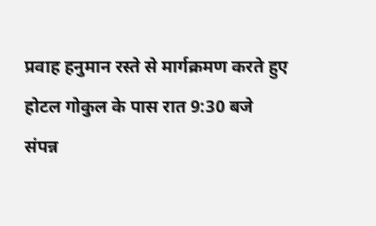प्रवाह हनुमान रस्ते से मार्गक्रमण करते हुए होटल गोकुल के पास रात 9:30 बजे संपन्न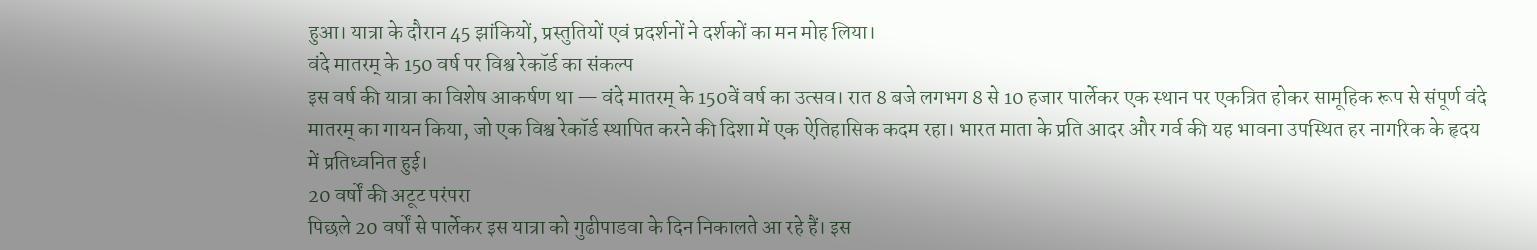हुआ। यात्रा के दौरान 45 झांकियों, प्रस्तुतियों एवं प्रदर्शनों ने दर्शकों का मन मोह लिया।
वंदे मातरम् के 150 वर्ष पर विश्व रेकॉर्ड का संकल्प
इस वर्ष की यात्रा का विशेष आकर्षण था — वंदे मातरम् के 150वें वर्ष का उत्सव। रात 8 बजे लगभग 8 से 10 हजार पार्लेकर एक स्थान पर एकत्रित होकर सामूहिक रूप से संपूर्ण वंदे मातरम् का गायन किया, जो एक विश्व रेकॉर्ड स्थापित करने की दिशा में एक ऐतिहासिक कदम रहा। भारत माता के प्रति आदर और गर्व की यह भावना उपस्थित हर नागरिक के हृदय में प्रतिध्वनित हुई।
20 वर्षों की अटूट परंपरा
पिछले 20 वर्षों से पार्लेकर इस यात्रा को गुढीपाडवा के दिन निकालते आ रहे हैं। इस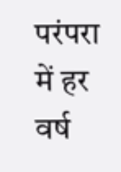परंपरा में हर वर्ष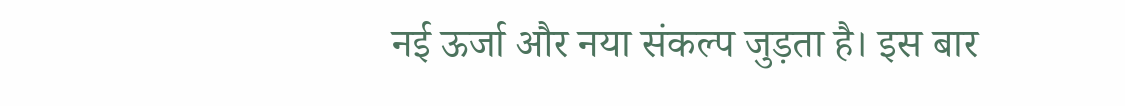नई ऊर्जा और नया संकल्प जुड़ता है। इस बार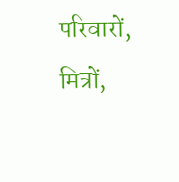परिवारों, मित्रों,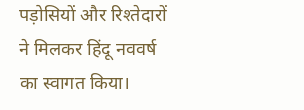पड़ोसियों और रिश्तेदारों ने मिलकर हिंदू नववर्ष का स्वागत किया।